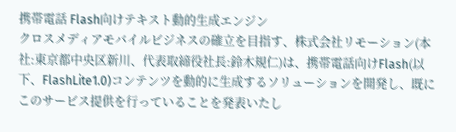携帯電話 Flash向けテキスト動的生成エンジン
クロスメディアモバイルビジネスの確立を目指す、株式会社リモーション(本社:東京都中央区新川、代表取締役社長:鈴木規仁)は、携帯電話向けFlash(以下、FlashLite1.0)コンテンツを動的に生成するソリューションを開発し、既にこのサービス提供を行っていることを発表いたし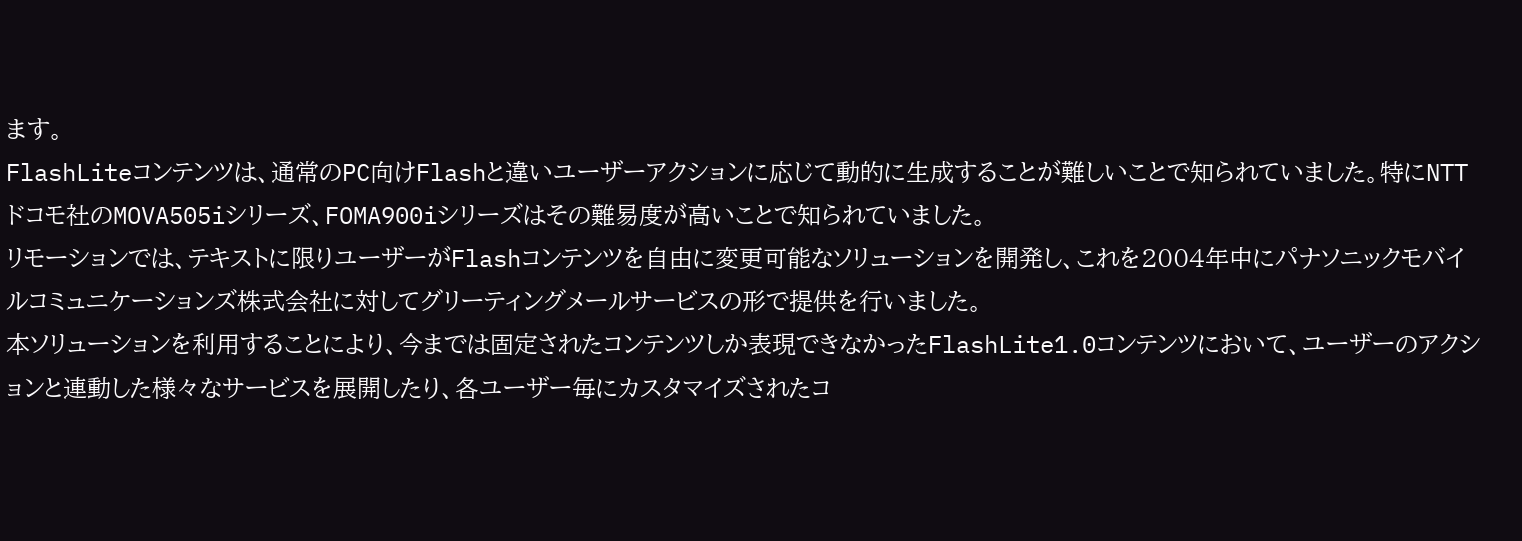ます。
FlashLiteコンテンツは、通常のPC向けFlashと違いユーザーアクションに応じて動的に生成することが難しいことで知られていました。特にNTTドコモ社のMOVA505iシリーズ、FOMA900iシリーズはその難易度が高いことで知られていました。
リモーションでは、テキストに限りユーザーがFlashコンテンツを自由に変更可能なソリューションを開発し、これを2004年中にパナソニックモバイルコミュニケーションズ株式会社に対してグリーティングメールサービスの形で提供を行いました。
本ソリューションを利用することにより、今までは固定されたコンテンツしか表現できなかったFlashLite1.0コンテンツにおいて、ユーザーのアクションと連動した様々なサービスを展開したり、各ユーザー毎にカスタマイズされたコ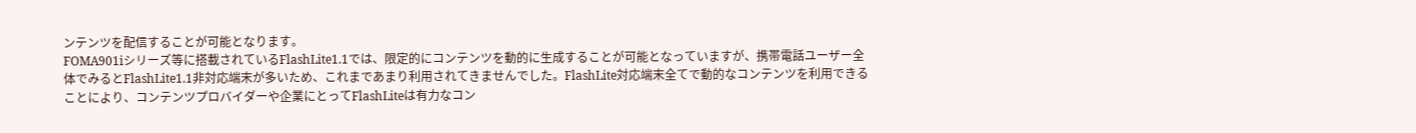ンテンツを配信することが可能となります。
FOMA901iシリーズ等に搭載されているFlashLite1.1では、限定的にコンテンツを動的に生成することが可能となっていますが、携帯電話ユーザー全体でみるとFlashLite1.1非対応端末が多いため、これまであまり利用されてきませんでした。FlashLite対応端末全てで動的なコンテンツを利用できることにより、コンテンツプロバイダーや企業にとってFlashLiteは有力なコン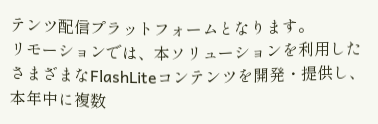テンツ配信プラットフォームとなります。
リモーションでは、本ソリューションを利用したさまざまなFlashLiteコンテンツを開発・提供し、本年中に複数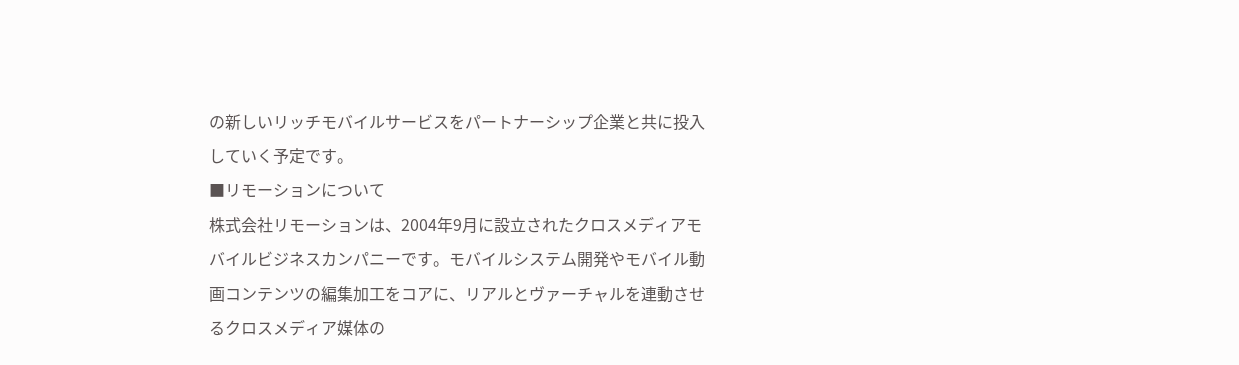の新しいリッチモバイルサービスをパートナーシップ企業と共に投入していく予定です。
■リモーションについて
株式会社リモーションは、2004年9月に設立されたクロスメディアモバイルビジネスカンパニーです。モバイルシステム開発やモバイル動画コンテンツの編集加工をコアに、リアルとヴァーチャルを連動させるクロスメディア媒体の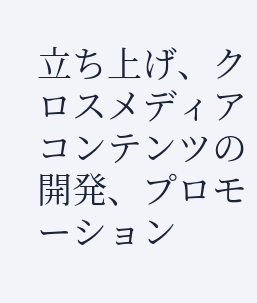立ち上げ、クロスメディアコンテンツの開発、プロモーション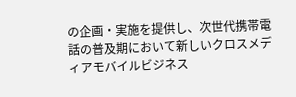の企画・実施を提供し、次世代携帯電話の普及期において新しいクロスメディアモバイルビジネス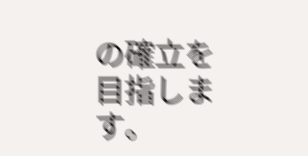の確立を目指します。